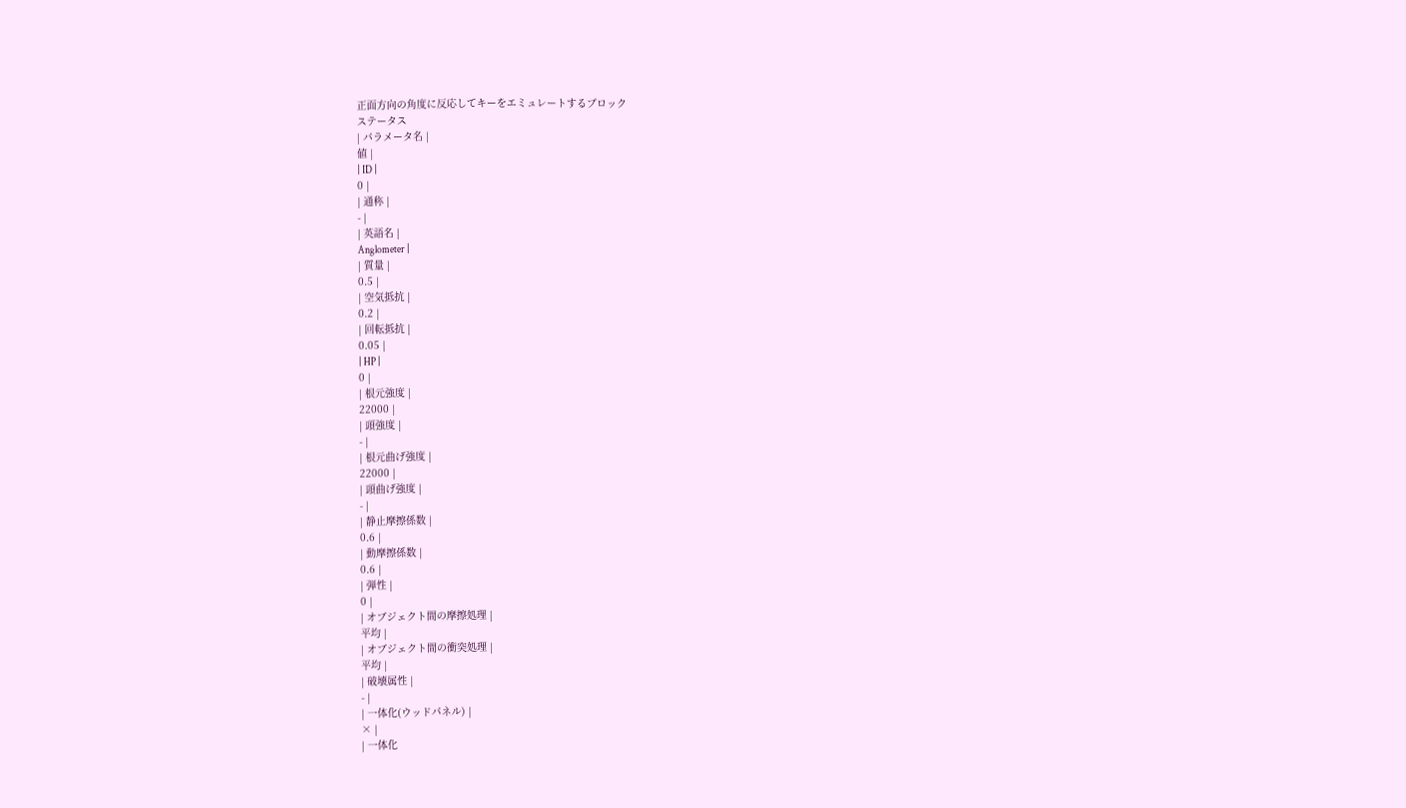正面方向の角度に反応してキーをエミュレートするブロック
ステータス
| パラメータ名 |
値 |
| ID |
0 |
| 通称 |
- |
| 英語名 |
Anglometer |
| 質量 |
0.5 |
| 空気抵抗 |
0.2 |
| 回転抵抗 |
0.05 |
| HP |
0 |
| 根元強度 |
22000 |
| 頭強度 |
- |
| 根元曲げ強度 |
22000 |
| 頭曲げ強度 |
- |
| 静止摩擦係数 |
0.6 |
| 動摩擦係数 |
0.6 |
| 弾性 |
0 |
| オブジェクト間の摩擦処理 |
平均 |
| オブジェクト間の衝突処理 |
平均 |
| 破壊属性 |
- |
| 一体化(ウッドパネル) |
× |
| 一体化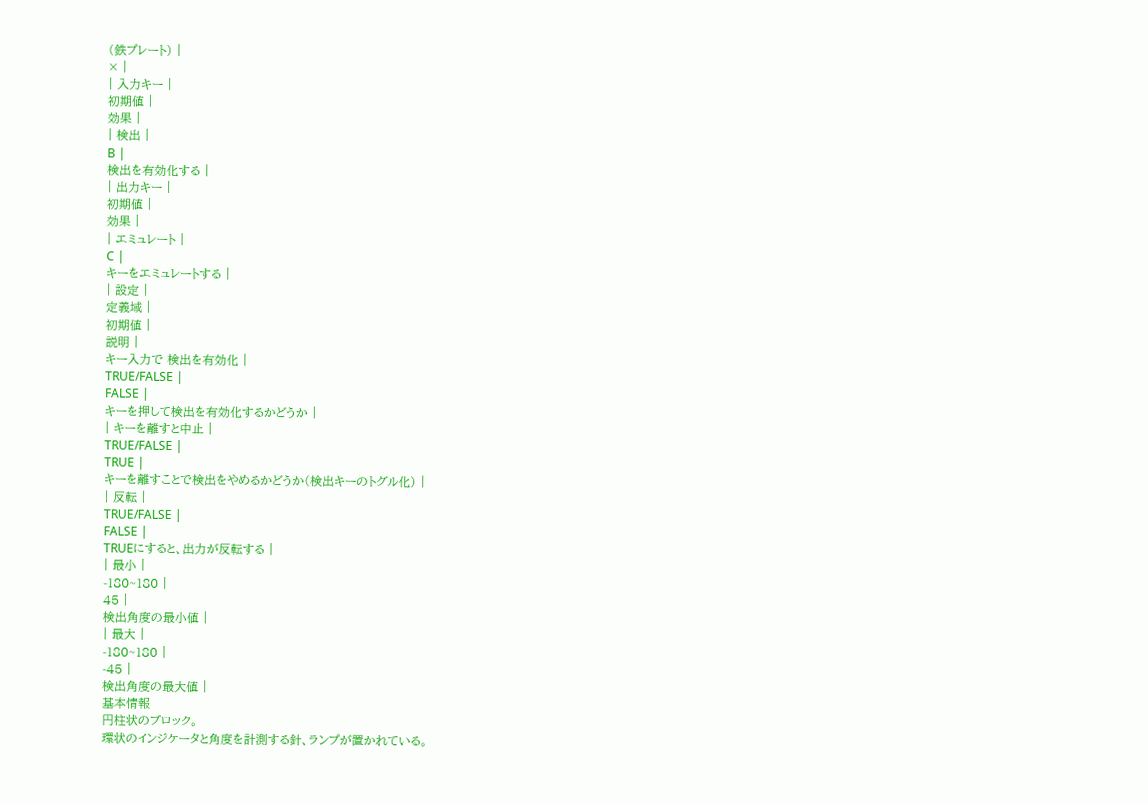(鉄プレート) |
× |
| 入力キー |
初期値 |
効果 |
| 検出 |
B |
検出を有効化する |
| 出力キー |
初期値 |
効果 |
| エミュレート |
C |
キーをエミュレートする |
| 設定 |
定義域 |
初期値 |
説明 |
キー入力で 検出を有効化 |
TRUE/FALSE |
FALSE |
キーを押して検出を有効化するかどうか |
| キーを離すと中止 |
TRUE/FALSE |
TRUE |
キーを離すことで検出をやめるかどうか(検出キーのトグル化) |
| 反転 |
TRUE/FALSE |
FALSE |
TRUEにすると、出力が反転する |
| 最小 |
-180~180 |
45 |
検出角度の最小値 |
| 最大 |
-180~180 |
-45 |
検出角度の最大値 |
基本情報
円柱状のブロック。
環状のインジケータと角度を計測する針、ランプが置かれている。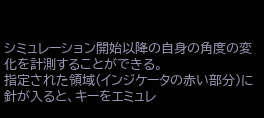シミュレーション開始以降の自身の角度の変化を計測することができる。
指定された領域(インジケータの赤い部分)に針が入ると、キーをエミュレ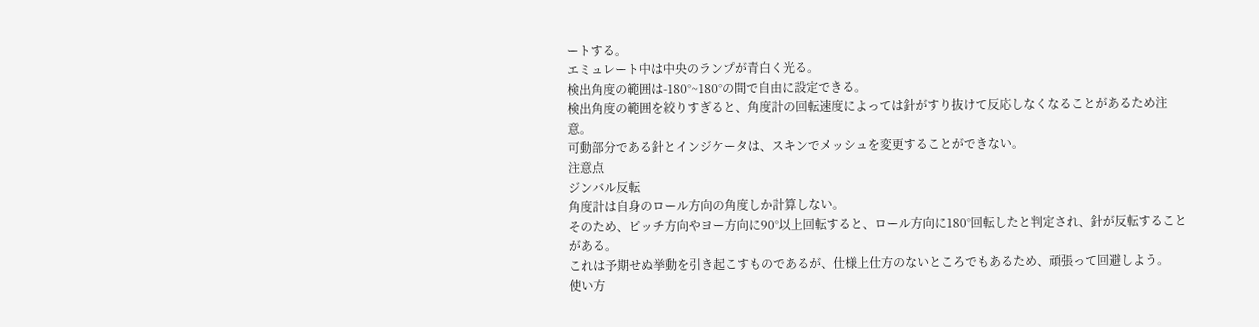ートする。
エミュレート中は中央のランプが青白く光る。
検出角度の範囲は-180°~180°の間で自由に設定できる。
検出角度の範囲を絞りすぎると、角度計の回転速度によっては針がすり抜けて反応しなくなることがあるため注意。
可動部分である針とインジケータは、スキンでメッシュを変更することができない。
注意点
ジンバル反転
角度計は自身のロール方向の角度しか計算しない。
そのため、ピッチ方向やヨー方向に90°以上回転すると、ロール方向に180°回転したと判定され、針が反転することがある。
これは予期せぬ挙動を引き起こすものであるが、仕様上仕方のないところでもあるため、頑張って回避しよう。
使い方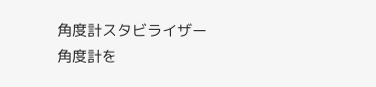角度計スタビライザー
角度計を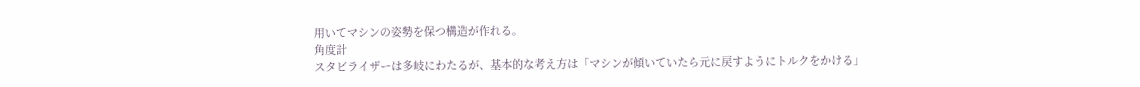用いてマシンの姿勢を保つ構造が作れる。
角度計
スタビライザーは多岐にわたるが、基本的な考え方は「マシンが傾いていたら元に戻すようにトルクをかける」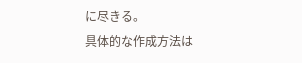に尽きる。
具体的な作成方法は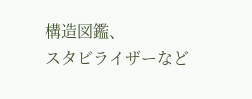構造図鑑、
スタビライザーなど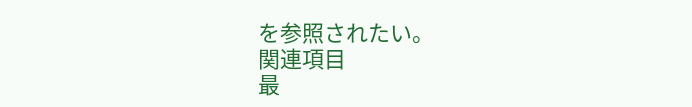を参照されたい。
関連項目
最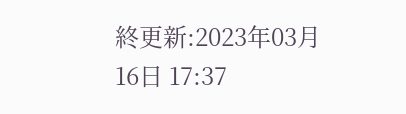終更新:2023年03月16日 17:37